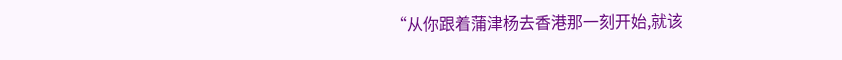“从你跟着蒲津杨去香港那一刻开始,就该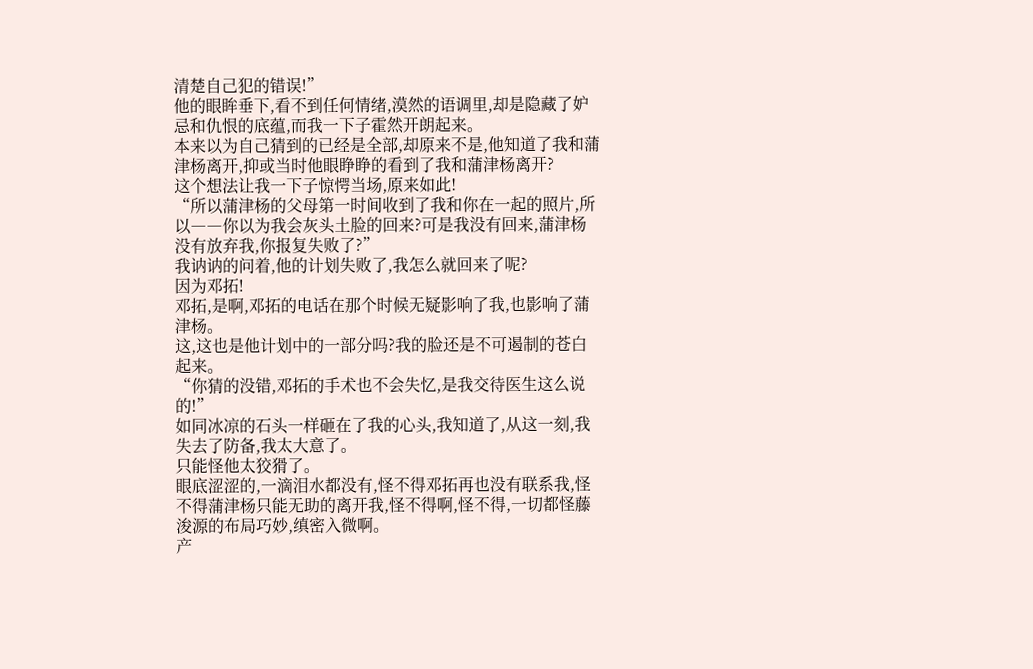清楚自己犯的错误!”
他的眼眸垂下,看不到任何情绪,漠然的语调里,却是隐藏了妒忌和仇恨的底蕴,而我一下子霍然开朗起来。
本来以为自己猜到的已经是全部,却原来不是,他知道了我和蒲津杨离开,抑或当时他眼睁睁的看到了我和蒲津杨离开?
这个想法让我一下子惊愕当场,原来如此!
“所以蒲津杨的父母第一时间收到了我和你在一起的照片,所以――你以为我会灰头土脸的回来?可是我没有回来,蒲津杨没有放弃我,你报复失败了?”
我讷讷的问着,他的计划失败了,我怎么就回来了呢?
因为邓拓!
邓拓,是啊,邓拓的电话在那个时候无疑影响了我,也影响了蒲津杨。
这,这也是他计划中的一部分吗?我的脸还是不可遏制的苍白起来。
“你猜的没错,邓拓的手术也不会失忆,是我交待医生这么说的!”
如同冰凉的石头一样砸在了我的心头,我知道了,从这一刻,我失去了防备,我太大意了。
只能怪他太狡猾了。
眼底涩涩的,一滴泪水都没有,怪不得邓拓再也没有联系我,怪不得蒲津杨只能无助的离开我,怪不得啊,怪不得,一切都怪藤浚源的布局巧妙,缜密入微啊。
产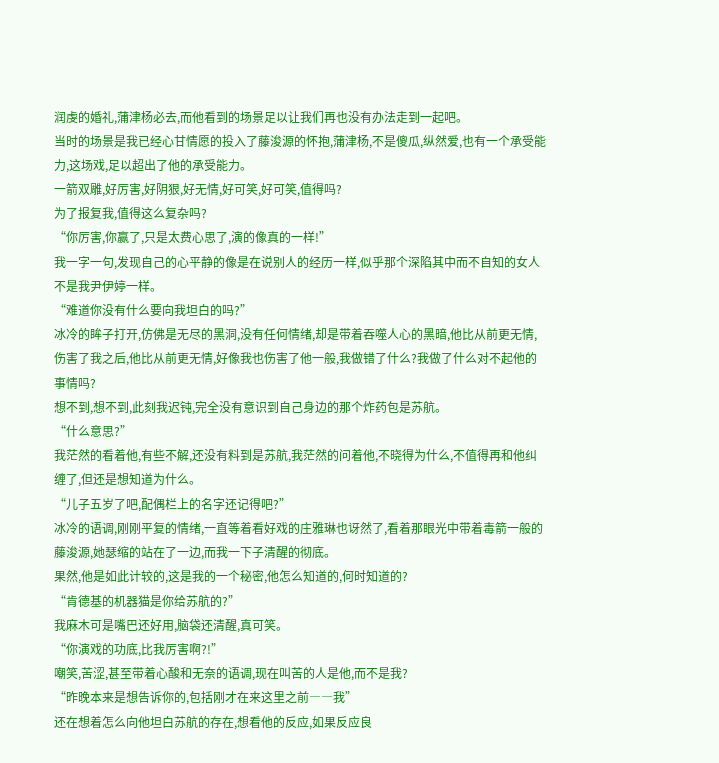润虔的婚礼,蒲津杨必去,而他看到的场景足以让我们再也没有办法走到一起吧。
当时的场景是我已经心甘情愿的投入了藤浚源的怀抱,蒲津杨,不是傻瓜,纵然爱,也有一个承受能力,这场戏,足以超出了他的承受能力。
一箭双雕,好厉害,好阴狠,好无情,好可笑,好可笑,值得吗?
为了报复我,值得这么复杂吗?
“你厉害,你赢了,只是太费心思了,演的像真的一样!”
我一字一句,发现自己的心平静的像是在说别人的经历一样,似乎那个深陷其中而不自知的女人不是我尹伊婷一样。
“难道你没有什么要向我坦白的吗?”
冰冷的眸子打开,仿佛是无尽的黑洞,没有任何情绪,却是带着吞噬人心的黑暗,他比从前更无情,伤害了我之后,他比从前更无情,好像我也伤害了他一般,我做错了什么?我做了什么对不起他的事情吗?
想不到,想不到,此刻我迟钝,完全没有意识到自己身边的那个炸药包是苏航。
“什么意思?”
我茫然的看着他,有些不解,还没有料到是苏航,我茫然的问着他,不晓得为什么,不值得再和他纠缠了,但还是想知道为什么。
“儿子五岁了吧,配偶栏上的名字还记得吧?”
冰冷的语调,刚刚平复的情绪,一直等着看好戏的庄雅琳也讶然了,看着那眼光中带着毒箭一般的藤浚源,她瑟缩的站在了一边,而我一下子清醒的彻底。
果然,他是如此计较的,这是我的一个秘密,他怎么知道的,何时知道的?
“肯德基的机器猫是你给苏航的?”
我麻木可是嘴巴还好用,脑袋还清醒,真可笑。
“你演戏的功底,比我厉害啊?!”
嘲笑,苦涩,甚至带着心酸和无奈的语调,现在叫苦的人是他,而不是我?
“昨晚本来是想告诉你的,包括刚才在来这里之前――我”
还在想着怎么向他坦白苏航的存在,想看他的反应,如果反应良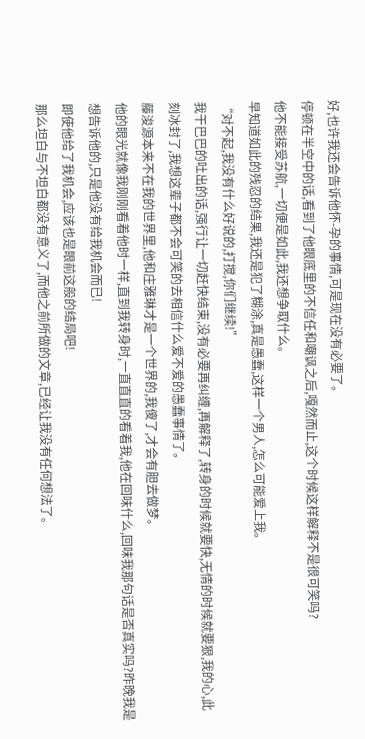好,也许我还会告诉他怀-孕的事情,可是现在没有必要了。
停顿在半空中的话,看到了他眼底里的不信任和嘲讽之后,嘎然而止,这个时候这样解释不是很可笑吗?
他不能接受苏航,一切便是如此,我还想争取什么。
早知道如此的残忍的结果,我还是犯了糊涂,真是愚蠢,这样一个男人,怎么可能爱上我。
“对不起,我没有什么好说的,打搅,你们继续!”
我干巴巴的吐出的话,强行让一切赶快结束,没有必要再纠缠,再解释了,转身的时候就要快,无情的时候就要狠,我的心,此刻冰封了,我想这辈子都不会可笑的去相信什么爱不爱的愚蠢事情了。
藤浚源本来不在我的世界里,他和庄雅琳才是一个世界的,我傻了,才会有胆去做梦。
他的眼光就像我刚刚看着他时一样,直到我转身时,一直直直的看着我,他在回味什么,回味我那句话是否真实吗?昨晚我是想告诉他的,只是他没有给我机会而已!
即使他给了我机会,应该也是眼前这般的结局吧!
那么坦白与不坦白都没有意义了,而他之前所做的文章,已经让我没有任何想法了。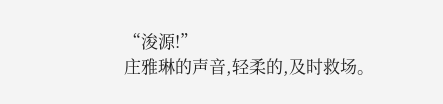“浚源!”
庄雅琳的声音,轻柔的,及时救场。